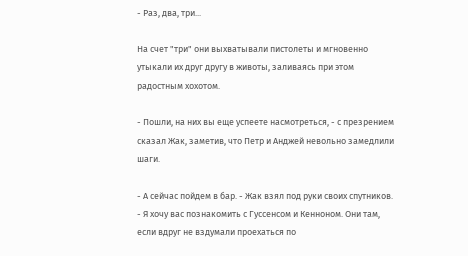- Раз, два, три...

На счет "три" они выхватывали пистолеты и мгновенно утыкали их друг другу в животы, заливаясь при этом радостным хохотом.

- Пошли, на них вы еще успеете насмотреться, - с презрением сказал Жак, заметив, что Петр и Анджей невольно замедлили шаги.

- А сейчас пойдем в бар. - Жак взял под руки своих спутников. - Я хочу вас познакомить с Гуссенсом и Кенноном. Они там, если вдруг не вздумали проехаться по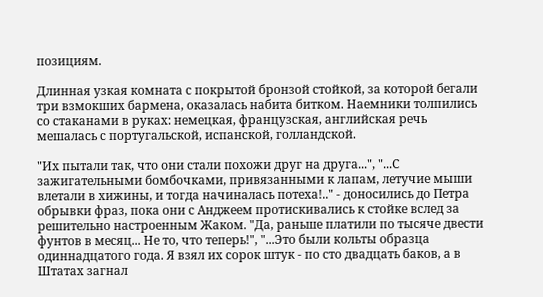позициям.

Длинная узкая комната с покрытой бронзой стойкой, за которой бегали три взмокших бармена, оказалась набита битком. Наемники толпились со стаканами в руках: немецкая, французская, английская речь мешалась с португальской, испанской, голландской.

"Их пытали так, что они стали похожи друг на друга...", "...С зажигательными бомбочками, привязанными к лапам, летучие мыши влетали в хижины, и тогда начиналась потеха!.." - доносились до Петра обрывки фраз, пока они с Анджеем протискивались к стойке вслед за решительно настроенным Жаком. "Да, раньше платили по тысяче двести фунтов в месяц... Не то, что теперь!", "...Это были кольты образца одиннадцатого года. Я взял их сорок штук - по сто двадцать баков, а в Штатах загнал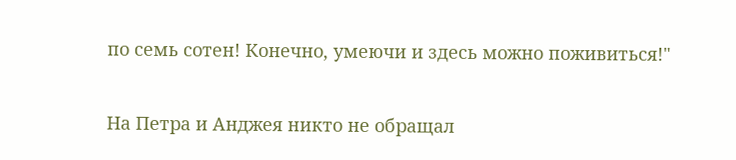по семь сотен! Конечно, умеючи и здесь можно поживиться!"

На Петра и Анджея никто не обращал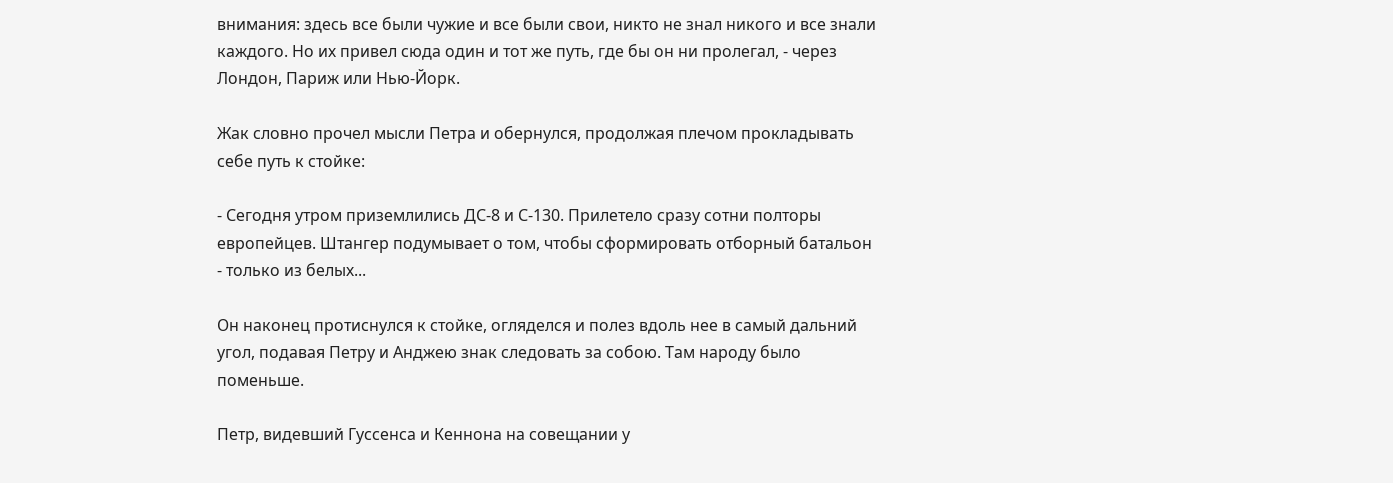внимания: здесь все были чужие и все были свои, никто не знал никого и все знали каждого. Но их привел сюда один и тот же путь, где бы он ни пролегал, - через Лондон, Париж или Нью-Йорк.

Жак словно прочел мысли Петра и обернулся, продолжая плечом прокладывать себе путь к стойке:

- Сегодня утром приземлились ДС-8 и С-130. Прилетело сразу сотни полторы европейцев. Штангер подумывает о том, чтобы сформировать отборный батальон - только из белых...

Он наконец протиснулся к стойке, огляделся и полез вдоль нее в самый дальний угол, подавая Петру и Анджею знак следовать за собою. Там народу было поменьше.

Петр, видевший Гуссенса и Кеннона на совещании у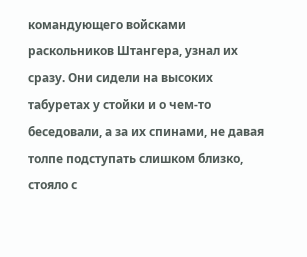командующего войсками раскольников Штангера, узнал их сразу. Они сидели на высоких табуретах у стойки и о чем-то беседовали, а за их спинами, не давая толпе подступать слишком близко, стояло с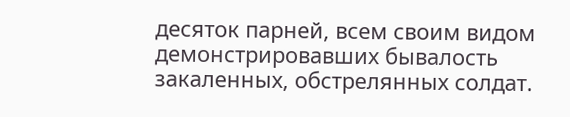десяток парней, всем своим видом демонстрировавших бывалость закаленных, обстрелянных солдат.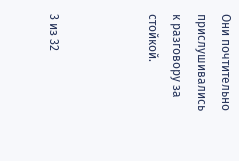Они почтительно прислушивались к разговору за стойкой.



3 из 32